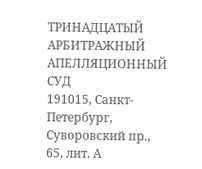ТРИНАДЦАТЫЙ АРБИТРАЖНЫЙ АПЕЛЛЯЦИОННЫЙ СУД
191015, Санкт-Петербург, Суворовский пр., 65, лит. А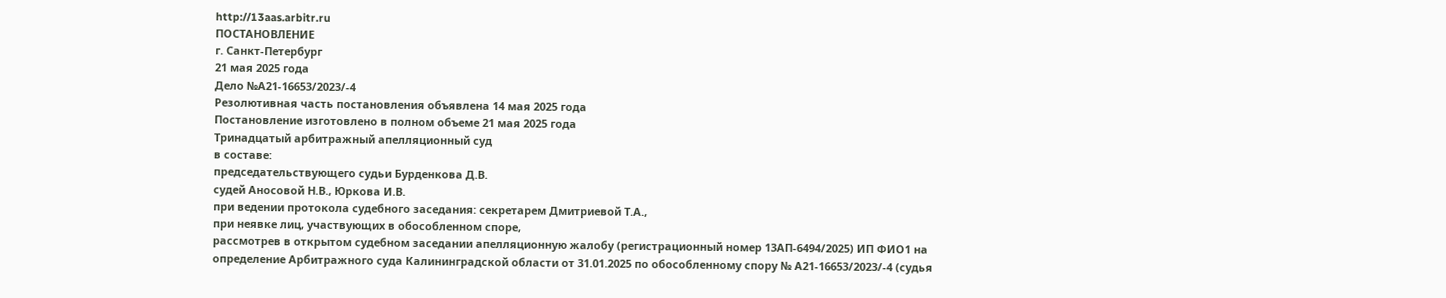http://13aas.arbitr.ru
ПОСТАНОВЛЕНИЕ
г. Санкт-Петербург
21 мая 2025 года
Дело №А21-16653/2023/-4
Резолютивная часть постановления объявлена 14 мая 2025 года
Постановление изготовлено в полном объеме 21 мая 2025 года
Тринадцатый арбитражный апелляционный суд
в составе:
председательствующего судьи Бурденкова Д.В.
судей Аносовой Н.В., Юркова И.В.
при ведении протокола судебного заседания: секретарем Дмитриевой Т.А.,
при неявке лиц, участвующих в обособленном споре,
рассмотрев в открытом судебном заседании апелляционную жалобу (регистрационный номер 13АП-6494/2025) ИП ФИО1 на определение Арбитражного суда Калининградской области от 31.01.2025 по обособленному спору № А21-16653/2023/-4 (судья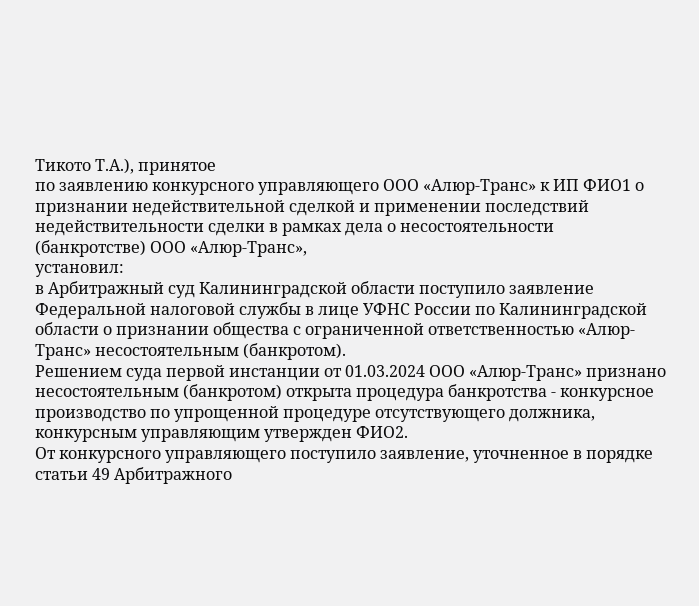Тикото Т.А.), принятое
по заявлению конкурсного управляющего ООО «Алюр-Транс» к ИП ФИО1 о признании недействительной сделкой и применении последствий недействительности сделки в рамках дела о несостоятельности (банкротстве) ООО «Алюр-Транс»,
установил:
в Арбитражный суд Калининградской области поступило заявление Федеральной налоговой службы в лице УФНС России по Калининградской области о признании общества с ограниченной ответственностью «Алюр-Транс» несостоятельным (банкротом).
Решением суда первой инстанции от 01.03.2024 ООО «Алюр-Транс» признано несостоятельным (банкротом) открыта процедура банкротства - конкурсное производство по упрощенной процедуре отсутствующего должника, конкурсным управляющим утвержден ФИО2.
От конкурсного управляющего поступило заявление, уточненное в порядке статьи 49 Арбитражного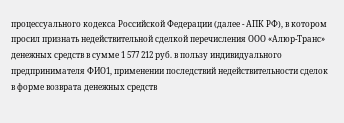процессуального кодекса Российской Федерации (далее - АПК РФ), в котором просил признать недействительной сделкой перечисления ООО «Алюр-Транс» денежных средств в сумме 1 577 212 руб. в пользу индивидуального предпринимателя ФИО1, применении последствий недействительности сделок в форме возврата денежных средств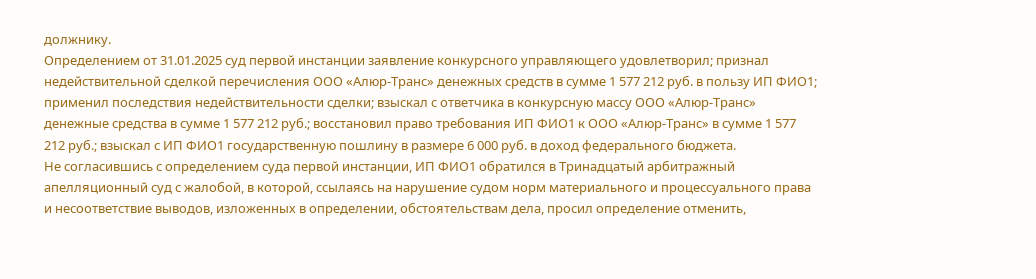должнику.
Определением от 31.01.2025 суд первой инстанции заявление конкурсного управляющего удовлетворил; признал недействительной сделкой перечисления ООО «Алюр-Транс» денежных средств в сумме 1 577 212 руб. в пользу ИП ФИО1; применил последствия недействительности сделки; взыскал с ответчика в конкурсную массу ООО «Алюр-Транс» денежные средства в сумме 1 577 212 руб.; восстановил право требования ИП ФИО1 к ООО «Алюр-Транс» в сумме 1 577 212 руб.; взыскал с ИП ФИО1 государственную пошлину в размере 6 000 руб. в доход федерального бюджета.
Не согласившись с определением суда первой инстанции, ИП ФИО1 обратился в Тринадцатый арбитражный апелляционный суд с жалобой, в которой, ссылаясь на нарушение судом норм материального и процессуального права и несоответствие выводов, изложенных в определении, обстоятельствам дела, просил определение отменить,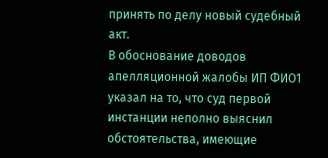принять по делу новый судебный акт.
В обоснование доводов апелляционной жалобы ИП ФИО1 указал на то, что суд первой инстанции неполно выяснил обстоятельства, имеющие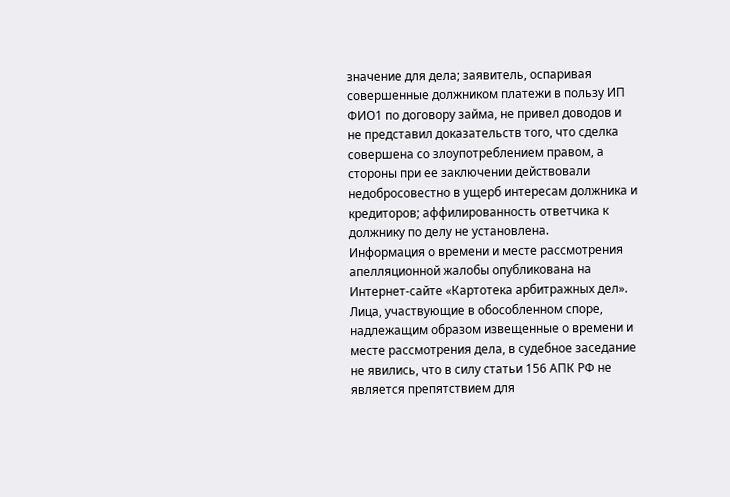значение для дела; заявитель, оспаривая совершенные должником платежи в пользу ИП ФИО1 по договору займа, не привел доводов и не представил доказательств того, что сделка совершена со злоупотреблением правом, а стороны при ее заключении действовали недобросовестно в ущерб интересам должника и кредиторов; аффилированность ответчика к должнику по делу не установлена.
Информация о времени и месте рассмотрения апелляционной жалобы опубликована на Интернет-сайте «Картотека арбитражных дел».
Лица, участвующие в обособленном споре, надлежащим образом извещенные о времени и месте рассмотрения дела, в судебное заседание не явились, что в силу статьи 156 АПК РФ не является препятствием для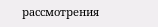рассмотрения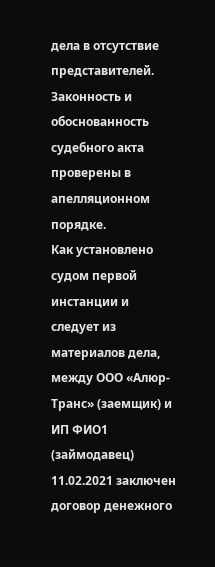дела в отсутствие представителей.
Законность и обоснованность судебного акта проверены в апелляционном порядке.
Как установлено судом первой инстанции и следует из материалов дела, между ООО «Алюр-Транс» (заемщик) и ИП ФИО1 (займодавец) 11.02.2021 заключен договор денежного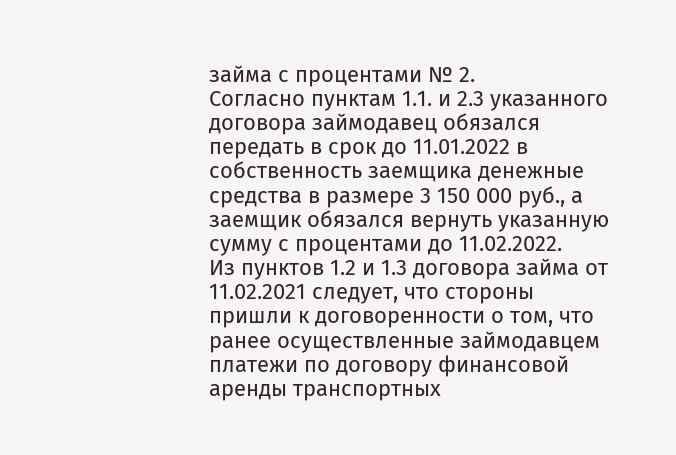займа с процентами № 2.
Согласно пунктам 1.1. и 2.3 указанного договора займодавец обязался передать в срок до 11.01.2022 в собственность заемщика денежные средства в размере 3 150 000 руб., а заемщик обязался вернуть указанную сумму с процентами до 11.02.2022.
Из пунктов 1.2 и 1.3 договора займа от 11.02.2021 следует, что стороны пришли к договоренности о том, что ранее осуществленные займодавцем платежи по договору финансовой аренды транспортных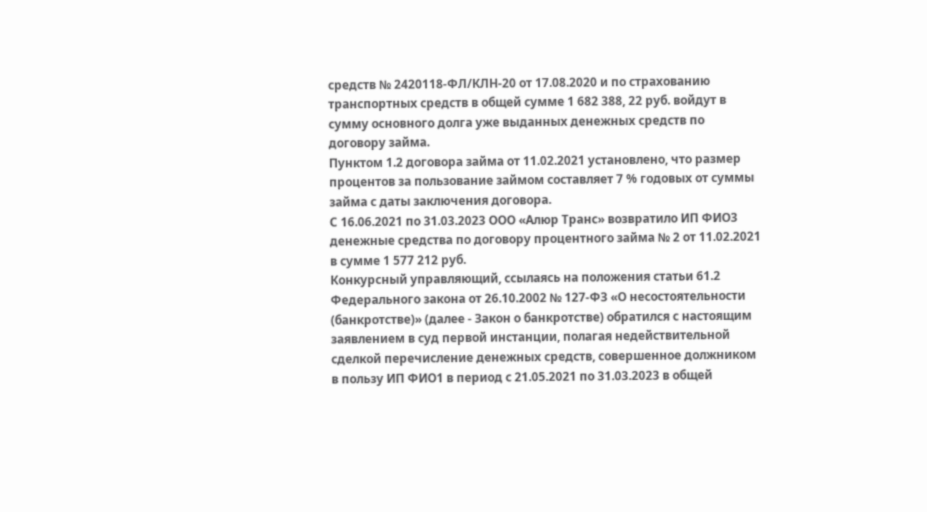средств № 2420118-ФЛ/КЛН-20 от 17.08.2020 и по страхованию транспортных средств в общей сумме 1 682 388, 22 руб. войдут в сумму основного долга уже выданных денежных средств по договору займа.
Пунктом 1.2 договора займа от 11.02.2021 установлено, что размер процентов за пользование займом составляет 7 % годовых от суммы займа с даты заключения договора.
С 16.06.2021 по 31.03.2023 ООО «Алюр Транс» возвратило ИП ФИО3 денежные средства по договору процентного займа № 2 от 11.02.2021 в сумме 1 577 212 руб.
Конкурсный управляющий, ссылаясь на положения статьи 61.2 Федерального закона от 26.10.2002 № 127-ФЗ «О несостоятельности (банкротстве)» (далее - Закон о банкротстве) обратился с настоящим заявлением в суд первой инстанции, полагая недействительной сделкой перечисление денежных средств, совершенное должником в пользу ИП ФИО1 в период с 21.05.2021 по 31.03.2023 в общей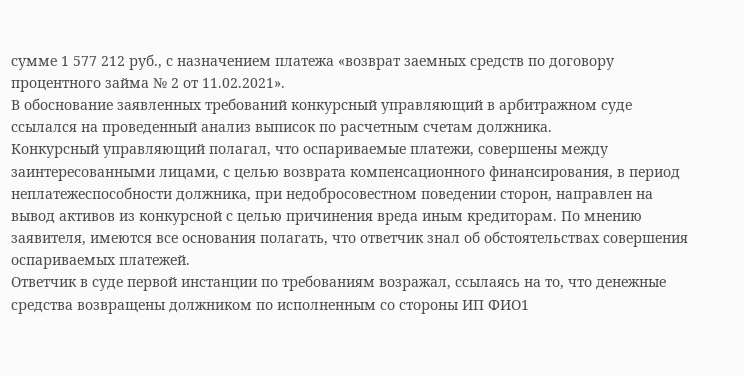сумме 1 577 212 руб., с назначением платежа «возврат заемных средств по договору процентного займа № 2 от 11.02.2021».
В обоснование заявленных требований конкурсный управляющий в арбитражном суде ссылался на проведенный анализ выписок по расчетным счетам должника.
Конкурсный управляющий полагал, что оспариваемые платежи, совершены между заинтересованными лицами, с целью возврата компенсационного финансирования, в период неплатежеспособности должника, при недобросовестном поведении сторон, направлен на вывод активов из конкурсной с целью причинения вреда иным кредиторам. По мнению заявителя, имеются все основания полагать, что ответчик знал об обстоятельствах совершения оспариваемых платежей.
Ответчик в суде первой инстанции по требованиям возражал, ссылаясь на то, что денежные средства возвращены должником по исполненным со стороны ИП ФИО1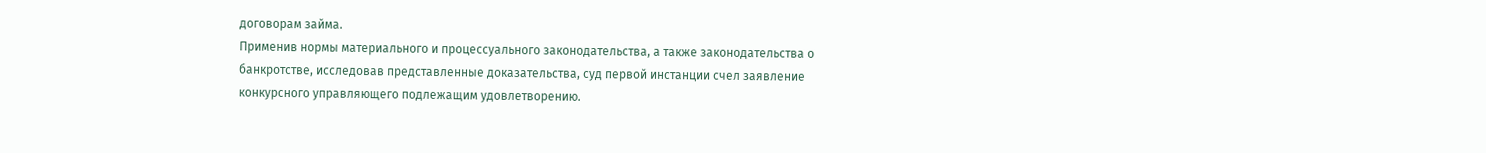договорам займа.
Применив нормы материального и процессуального законодательства, а также законодательства о банкротстве, исследовав представленные доказательства, суд первой инстанции счел заявление конкурсного управляющего подлежащим удовлетворению.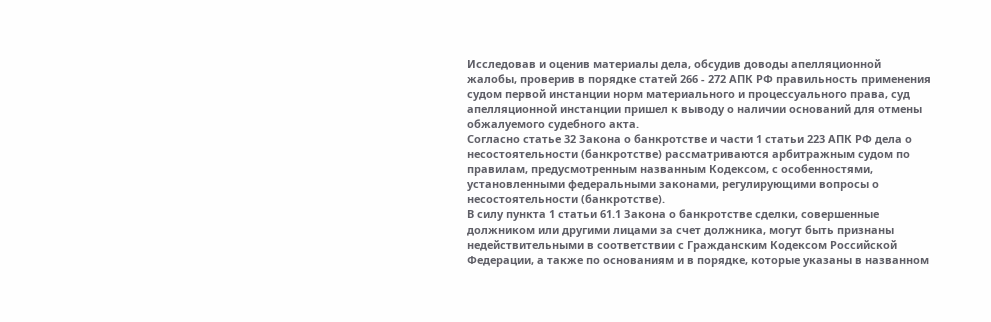Исследовав и оценив материалы дела, обсудив доводы апелляционной жалобы, проверив в порядке статей 266 - 272 АПК РФ правильность применения судом первой инстанции норм материального и процессуального права, суд апелляционной инстанции пришел к выводу о наличии оснований для отмены обжалуемого судебного акта.
Согласно статье 32 Закона о банкротстве и части 1 статьи 223 АПК РФ дела о несостоятельности (банкротстве) рассматриваются арбитражным судом по правилам, предусмотренным названным Кодексом, с особенностями, установленными федеральными законами, регулирующими вопросы о несостоятельности (банкротстве).
В силу пункта 1 статьи 61.1 Закона о банкротстве сделки, совершенные должником или другими лицами за счет должника, могут быть признаны недействительными в соответствии с Гражданским Кодексом Российской Федерации, а также по основаниям и в порядке, которые указаны в названном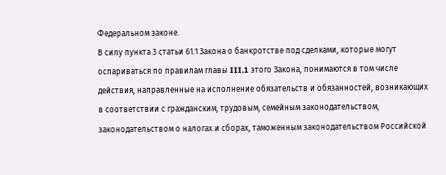Федеральном законе.
В силу пункта 3 статьи 61.1 Закона о банкротстве под сделками, которые могут оспариваться по правилам главы III.1 этого Закона, понимаются в том числе действия, направленные на исполнение обязательств и обязанностей, возникающих в соответствии с гражданским, трудовым, семейным законодательством, законодательством о налогах и сборах, таможенным законодательством Российской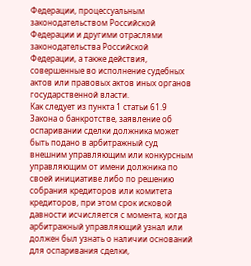Федерации, процессуальным законодательством Российской Федерации и другими отраслями законодательства Российской Федерации, а также действия, совершенные во исполнение судебных актов или правовых актов иных органов государственной власти.
Как следует из пункта 1 статьи 61.9 Закона о банкротстве, заявление об оспаривании сделки должника может быть подано в арбитражный суд внешним управляющим или конкурсным управляющим от имени должника по своей инициативе либо по решению собрания кредиторов или комитета кредиторов, при этом срок исковой давности исчисляется с момента, когда арбитражный управляющий узнал или должен был узнать о наличии оснований для оспаривания сделки,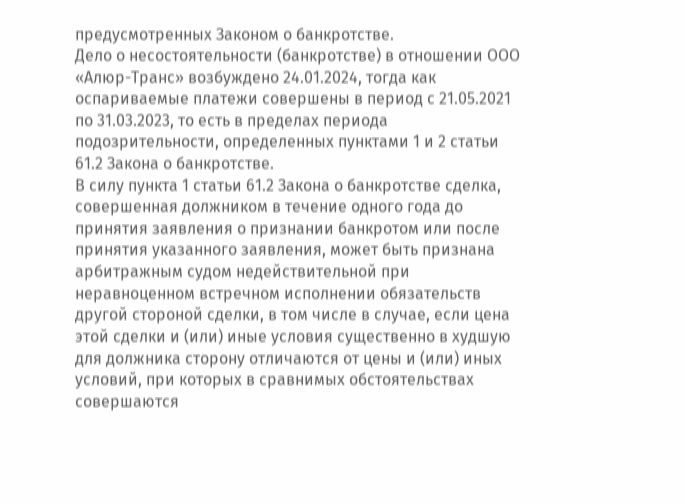предусмотренных Законом о банкротстве.
Дело о несостоятельности (банкротстве) в отношении ООО «Алюр-Транс» возбуждено 24.01.2024, тогда как оспариваемые платежи совершены в период с 21.05.2021 по 31.03.2023, то есть в пределах периода подозрительности, определенных пунктами 1 и 2 статьи 61.2 Закона о банкротстве.
В силу пункта 1 статьи 61.2 Закона о банкротстве сделка, совершенная должником в течение одного года до принятия заявления о признании банкротом или после принятия указанного заявления, может быть признана арбитражным судом недействительной при неравноценном встречном исполнении обязательств другой стороной сделки, в том числе в случае, если цена этой сделки и (или) иные условия существенно в худшую для должника сторону отличаются от цены и (или) иных условий, при которых в сравнимых обстоятельствах совершаются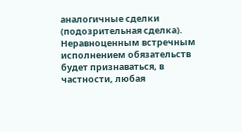аналогичные сделки (подозрительная сделка).
Неравноценным встречным исполнением обязательств будет признаваться, в частности, любая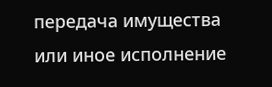передача имущества или иное исполнение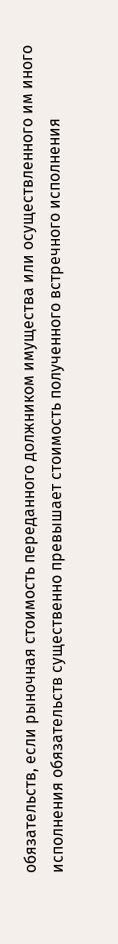обязательств, если рыночная стоимость переданного должником имущества или осуществленного им иного исполнения обязательств существенно превышает стоимость полученного встречного исполнения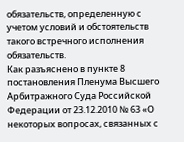обязательств, определенную с учетом условий и обстоятельств такого встречного исполнения обязательств.
Как разъяснено в пункте 8 постановления Пленума Высшего Арбитражного Суда Российской Федерации от 23.12.2010 № 63 «О некоторых вопросах, связанных с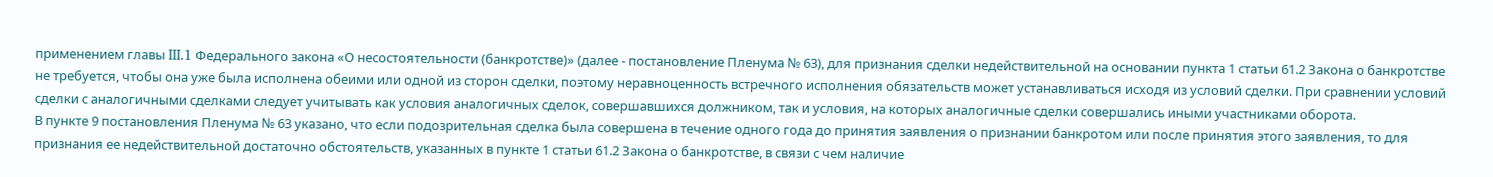применением главы III.1 Федерального закона «О несостоятельности (банкротстве)» (далее - постановление Пленума № 63), для признания сделки недействительной на основании пункта 1 статьи 61.2 Закона о банкротстве не требуется, чтобы она уже была исполнена обеими или одной из сторон сделки, поэтому неравноценность встречного исполнения обязательств может устанавливаться исходя из условий сделки. При сравнении условий сделки с аналогичными сделками следует учитывать как условия аналогичных сделок, совершавшихся должником, так и условия, на которых аналогичные сделки совершались иными участниками оборота.
В пункте 9 постановления Пленума № 63 указано, что если подозрительная сделка была совершена в течение одного года до принятия заявления о признании банкротом или после принятия этого заявления, то для признания ее недействительной достаточно обстоятельств, указанных в пункте 1 статьи 61.2 Закона о банкротстве, в связи с чем наличие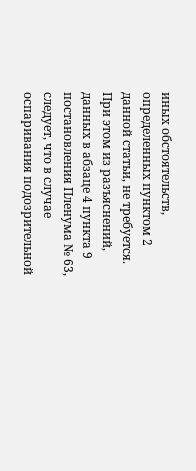иных обстоятельств, определенных пунктом 2 данной статьи, не требуется.
При этом из разъяснений, данных в абзаце 4 пункта 9 постановления Пленума № 63, следует, что в случае оспаривания подозрительной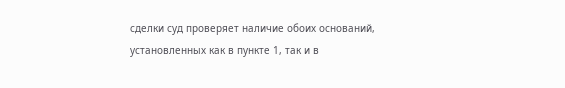сделки суд проверяет наличие обоих оснований, установленных как в пункте 1, так и в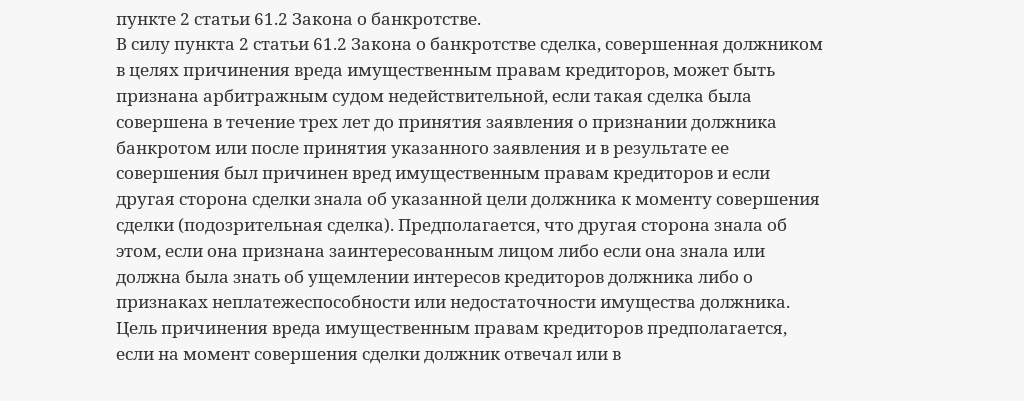пункте 2 статьи 61.2 Закона о банкротстве.
В силу пункта 2 статьи 61.2 Закона о банкротстве сделка, совершенная должником в целях причинения вреда имущественным правам кредиторов, может быть признана арбитражным судом недействительной, если такая сделка была совершена в течение трех лет до принятия заявления о признании должника банкротом или после принятия указанного заявления и в результате ее совершения был причинен вред имущественным правам кредиторов и если другая сторона сделки знала об указанной цели должника к моменту совершения сделки (подозрительная сделка). Предполагается, что другая сторона знала об этом, если она признана заинтересованным лицом либо если она знала или должна была знать об ущемлении интересов кредиторов должника либо о признаках неплатежеспособности или недостаточности имущества должника.
Цель причинения вреда имущественным правам кредиторов предполагается, если на момент совершения сделки должник отвечал или в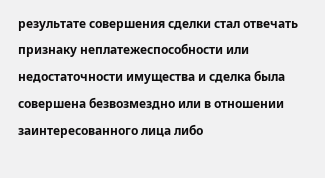результате совершения сделки стал отвечать признаку неплатежеспособности или недостаточности имущества и сделка была совершена безвозмездно или в отношении заинтересованного лица либо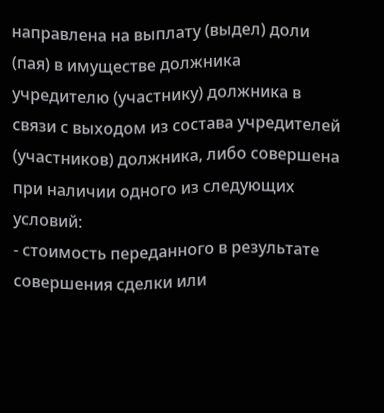направлена на выплату (выдел) доли (пая) в имуществе должника учредителю (участнику) должника в связи с выходом из состава учредителей (участников) должника, либо совершена при наличии одного из следующих условий:
- стоимость переданного в результате совершения сделки или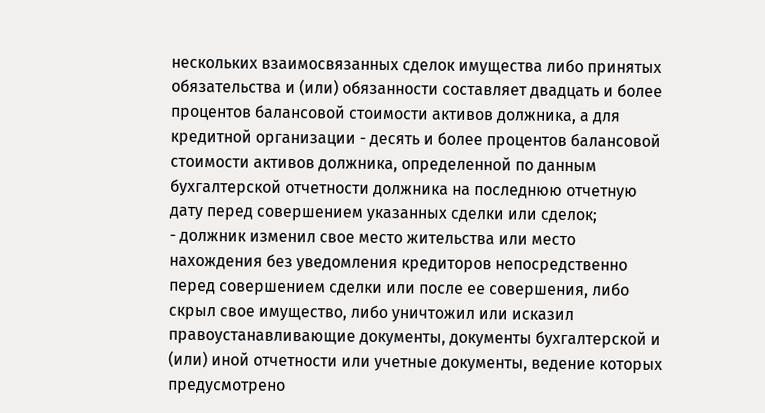нескольких взаимосвязанных сделок имущества либо принятых обязательства и (или) обязанности составляет двадцать и более процентов балансовой стоимости активов должника, а для кредитной организации - десять и более процентов балансовой стоимости активов должника, определенной по данным бухгалтерской отчетности должника на последнюю отчетную дату перед совершением указанных сделки или сделок;
- должник изменил свое место жительства или место нахождения без уведомления кредиторов непосредственно перед совершением сделки или после ее совершения, либо скрыл свое имущество, либо уничтожил или исказил правоустанавливающие документы, документы бухгалтерской и (или) иной отчетности или учетные документы, ведение которых предусмотрено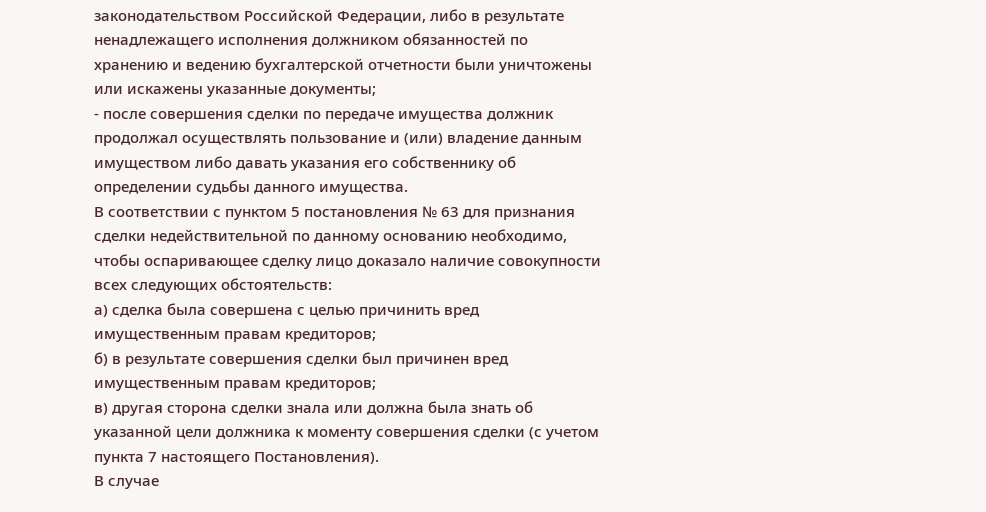законодательством Российской Федерации, либо в результате ненадлежащего исполнения должником обязанностей по хранению и ведению бухгалтерской отчетности были уничтожены или искажены указанные документы;
- после совершения сделки по передаче имущества должник продолжал осуществлять пользование и (или) владение данным имуществом либо давать указания его собственнику об определении судьбы данного имущества.
В соответствии с пунктом 5 постановления № 63 для признания сделки недействительной по данному основанию необходимо, чтобы оспаривающее сделку лицо доказало наличие совокупности всех следующих обстоятельств:
а) сделка была совершена с целью причинить вред имущественным правам кредиторов;
б) в результате совершения сделки был причинен вред имущественным правам кредиторов;
в) другая сторона сделки знала или должна была знать об указанной цели должника к моменту совершения сделки (с учетом пункта 7 настоящего Постановления).
В случае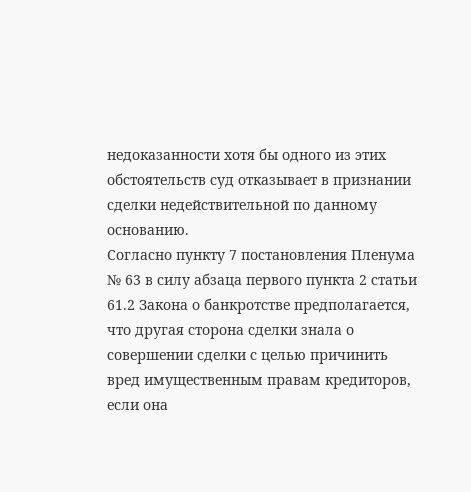недоказанности хотя бы одного из этих обстоятельств суд отказывает в признании сделки недействительной по данному основанию.
Согласно пункту 7 постановления Пленума № 63 в силу абзаца первого пункта 2 статьи 61.2 Закона о банкротстве предполагается, что другая сторона сделки знала о совершении сделки с целью причинить вред имущественным правам кредиторов, если она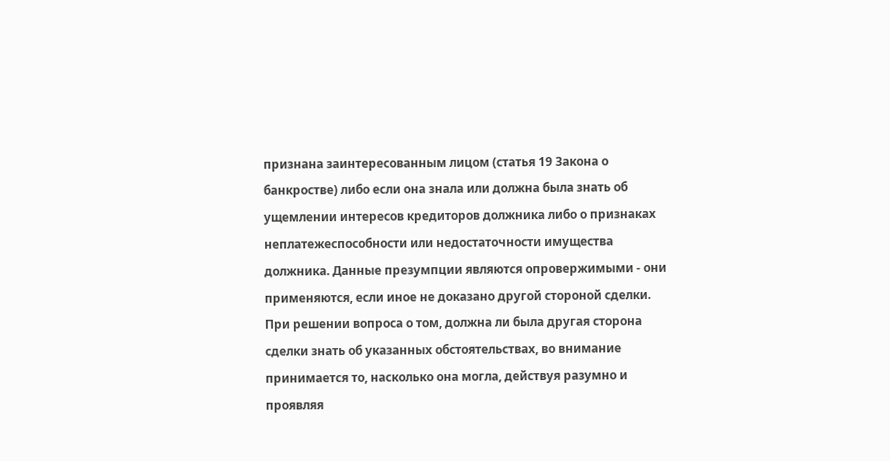признана заинтересованным лицом (статья 19 Закона о банкростве) либо если она знала или должна была знать об ущемлении интересов кредиторов должника либо о признаках неплатежеспособности или недостаточности имущества должника. Данные презумпции являются опровержимыми - они применяются, если иное не доказано другой стороной сделки.
При решении вопроса о том, должна ли была другая сторона сделки знать об указанных обстоятельствах, во внимание принимается то, насколько она могла, действуя разумно и проявляя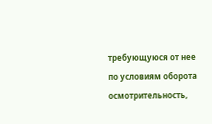требующуюся от нее по условиям оборота осмотрительность,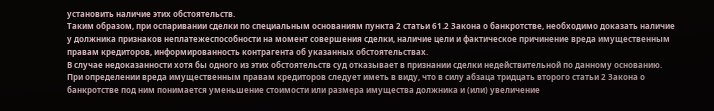установить наличие этих обстоятельств.
Таким образом, при оспаривании сделки по специальным основаниям пункта 2 статьи 61.2 Закона о банкротстве, необходимо доказать наличие у должника признаков неплатежеспособности на момент совершения сделки, наличие цели и фактическое причинение вреда имущественным правам кредиторов, информированность контрагента об указанных обстоятельствах.
В случае недоказанности хотя бы одного из этих обстоятельств суд отказывает в признании сделки недействительной по данному основанию.
При определении вреда имущественным правам кредиторов следует иметь в виду, что в силу абзаца тридцать второго статьи 2 Закона о банкротстве под ним понимается уменьшение стоимости или размера имущества должника и (или) увеличение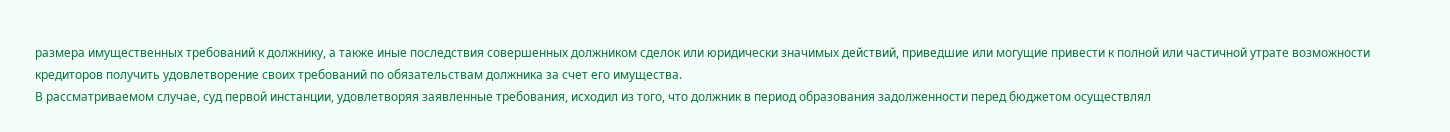размера имущественных требований к должнику, а также иные последствия совершенных должником сделок или юридически значимых действий, приведшие или могущие привести к полной или частичной утрате возможности кредиторов получить удовлетворение своих требований по обязательствам должника за счет его имущества.
В рассматриваемом случае, суд первой инстанции, удовлетворяя заявленные требования, исходил из того, что должник в период образования задолженности перед бюджетом осуществлял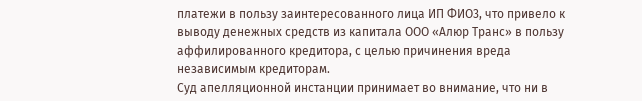платежи в пользу заинтересованного лица ИП ФИО3, что привело к выводу денежных средств из капитала ООО «Алюр Транс» в пользу аффилированного кредитора, с целью причинения вреда независимым кредиторам.
Суд апелляционной инстанции принимает во внимание, что ни в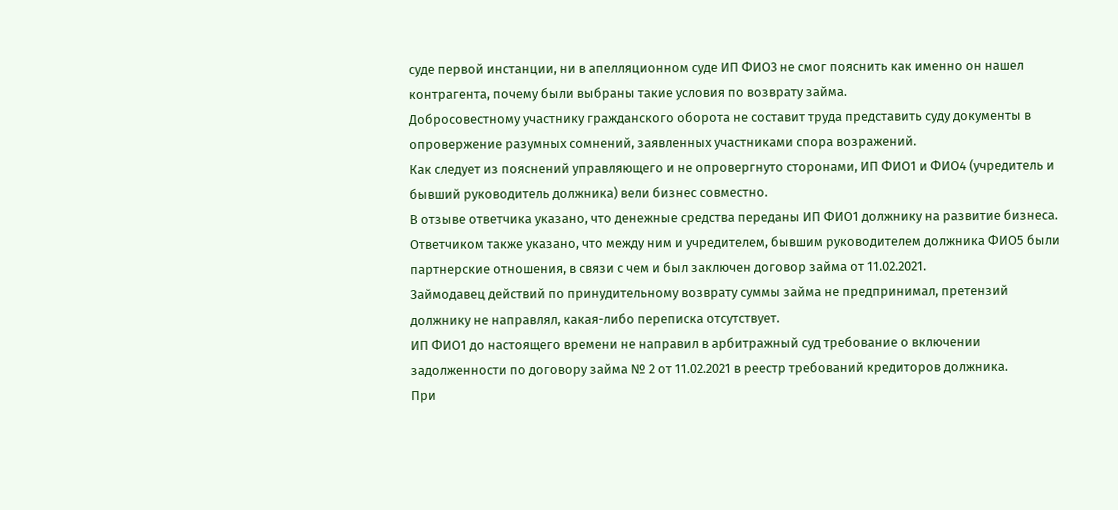суде первой инстанции, ни в апелляционном суде ИП ФИО3 не смог пояснить как именно он нашел контрагента, почему были выбраны такие условия по возврату займа.
Добросовестному участнику гражданского оборота не составит труда представить суду документы в опровержение разумных сомнений, заявленных участниками спора возражений.
Как следует из пояснений управляющего и не опровергнуто сторонами, ИП ФИО1 и ФИО4 (учредитель и бывший руководитель должника) вели бизнес совместно.
В отзыве ответчика указано, что денежные средства переданы ИП ФИО1 должнику на развитие бизнеса. Ответчиком также указано, что между ним и учредителем, бывшим руководителем должника ФИО5 были партнерские отношения, в связи с чем и был заключен договор займа от 11.02.2021.
Займодавец действий по принудительному возврату суммы займа не предпринимал, претензий должнику не направлял, какая-либо переписка отсутствует.
ИП ФИО1 до настоящего времени не направил в арбитражный суд требование о включении задолженности по договору займа № 2 от 11.02.2021 в реестр требований кредиторов должника.
При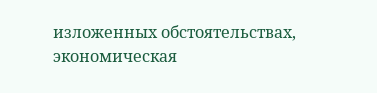изложенных обстоятельствах, экономическая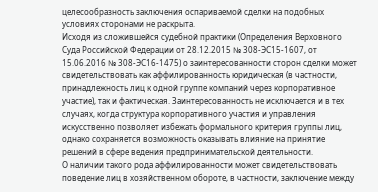целесообразность заключения оспариваемой сделки на подобных условиях сторонами не раскрыта.
Исходя из сложившейся судебной практики (Определения Верховного Суда Российской Федерации от 28.12.2015 № 308-ЭС15-1607, от 15.06.2016 № 308-ЭС16-1475) о заинтересованности сторон сделки может свидетельствовать как аффилированность юридическая (в частности, принадлежность лиц к одной группе компаний через корпоративное участие), так и фактическая. Заинтересованность не исключается и в тех случаях, когда структура корпоративного участия и управления искусственно позволяет избежать формального критерия группы лиц, однако сохраняется возможность оказывать влияние на принятие решений в сфере ведения предпринимательской деятельности.
О наличии такого рода аффилированности может свидетельствовать поведение лиц в хозяйственном обороте, в частности, заключение между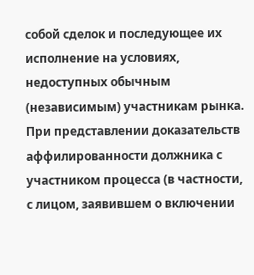собой сделок и последующее их исполнение на условиях, недоступных обычным (независимым) участникам рынка.
При представлении доказательств аффилированности должника с участником процесса (в частности, с лицом, заявившем о включении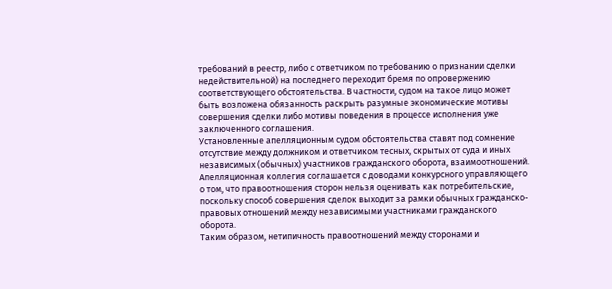требований в реестр, либо с ответчиком по требованию о признании сделки недействительной) на последнего переходит бремя по опровержению соответствующего обстоятельства. В частности, судом на такое лицо может быть возложена обязанность раскрыть разумные экономические мотивы совершения сделки либо мотивы поведения в процессе исполнения уже заключенного соглашения.
Установленные апелляционным судом обстоятельства ставят под сомнение отсутствие между должником и ответчиком тесных, скрытых от суда и иных независимых (обычных) участников гражданского оборота, взаимоотношений.
Апелляционная коллегия соглашается с доводами конкурсного управляющего о том, что правоотношения сторон нельзя оценивать как потребительские, поскольку способ совершения сделок выходит за рамки обычных гражданско-правовых отношений между независимыми участниками гражданского оборота.
Таким образом, нетипичность правоотношений между сторонами и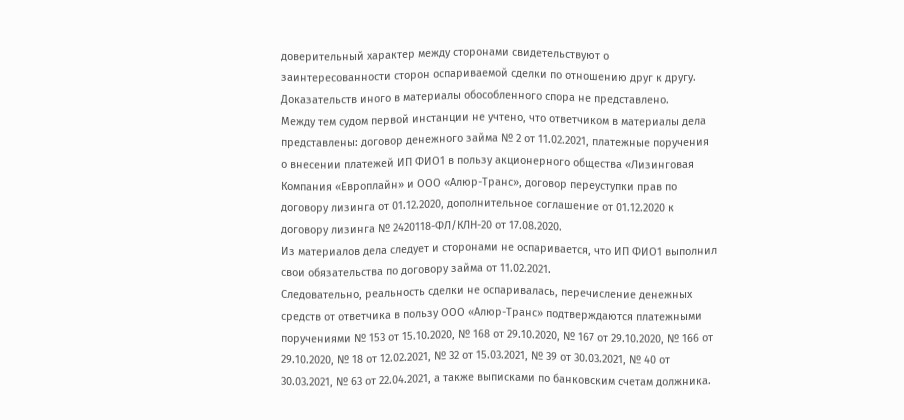доверительный характер между сторонами свидетельствуют о заинтересованности сторон оспариваемой сделки по отношению друг к другу.
Доказательств иного в материалы обособленного спора не представлено.
Между тем судом первой инстанции не учтено, что ответчиком в материалы дела представлены: договор денежного займа № 2 от 11.02.2021, платежные поручения о внесении платежей ИП ФИО1 в пользу акционерного общества «Лизинговая Компания «Европлайн» и ООО «Алюр-Транс», договор переуступки прав по договору лизинга от 01.12.2020, дополнительное соглашение от 01.12.2020 к договору лизинга № 2420118-ФЛ/КЛН-20 от 17.08.2020.
Из материалов дела следует и сторонами не оспаривается, что ИП ФИО1 выполнил свои обязательства по договору займа от 11.02.2021.
Следовательно, реальность сделки не оспаривалась, перечисление денежных средств от ответчика в пользу ООО «Алюр-Транс» подтверждаются платежными поручениями № 153 от 15.10.2020, № 168 от 29.10.2020, № 167 от 29.10.2020, № 166 от 29.10.2020, № 18 от 12.02.2021, № 32 от 15.03.2021, № 39 от 30.03.2021, № 40 от 30.03.2021, № 63 от 22.04.2021, а также выписками по банковским счетам должника.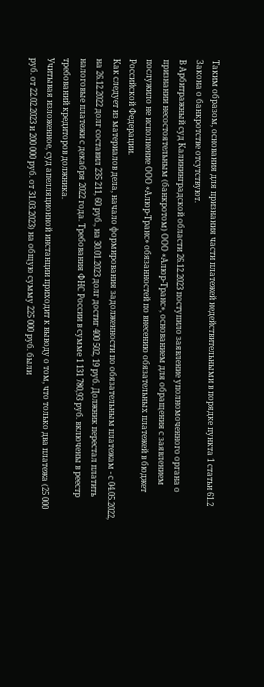Таким образом, основания для признания части платежей недействительными в порядке пункта 1 статьи 61.2 Закона о банкротстве отсутствуют.
В Арбитражный суд Калининградской области 26.12.2023 поступило заявление уполномоченного органа о признании несостоятельным (банкротом) ООО «Алюр-Транс», основанием для обращения с заявлением послужило не исполнение ООО «Алюр-Транс» обязанностей по внесению обязательных платежей в бюджет Российской Федерации.
Как следует из материалов дела, начало формирования задолженности по обязательным платежам - с 04.05.2022, на 26.12.2022 долг составил 235 211, 60 руб., на 30.01.2023 долг достиг 400 502, 19 руб. Должник перестал платить налоговые платежи с декабря 2022 года. Требования ФНС России в сумме 1 131 780,93 руб. включены в реестр требований кредиторов должника.
Учитывая изложенное, суд апелляционной инстанции приходит к выводу о том, что только два платежа (25 000 руб. от 22.02.2023 и 200 000 руб. от 31.03.2023) на общую сумму 225 000 руб. были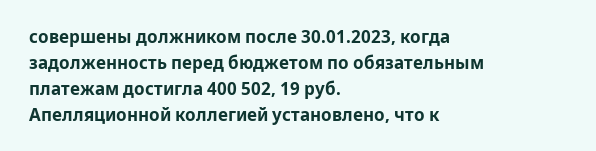совершены должником после 30.01.2023, когда задолженность перед бюджетом по обязательным платежам достигла 400 502, 19 руб.
Апелляционной коллегией установлено, что к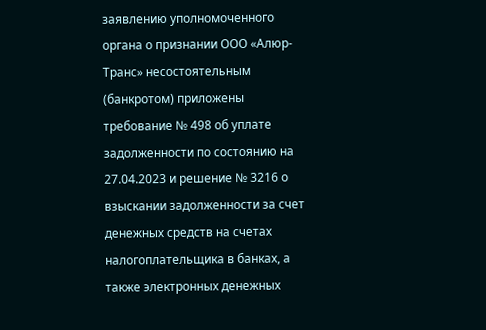заявлению уполномоченного органа о признании ООО «Алюр-Транс» несостоятельным (банкротом) приложены требование № 498 об уплате задолженности по состоянию на 27.04.2023 и решение № 3216 о взыскании задолженности за счет денежных средств на счетах налогоплательщика в банках, а также электронных денежных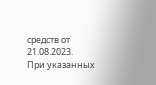средств от 21.08.2023.
При указанных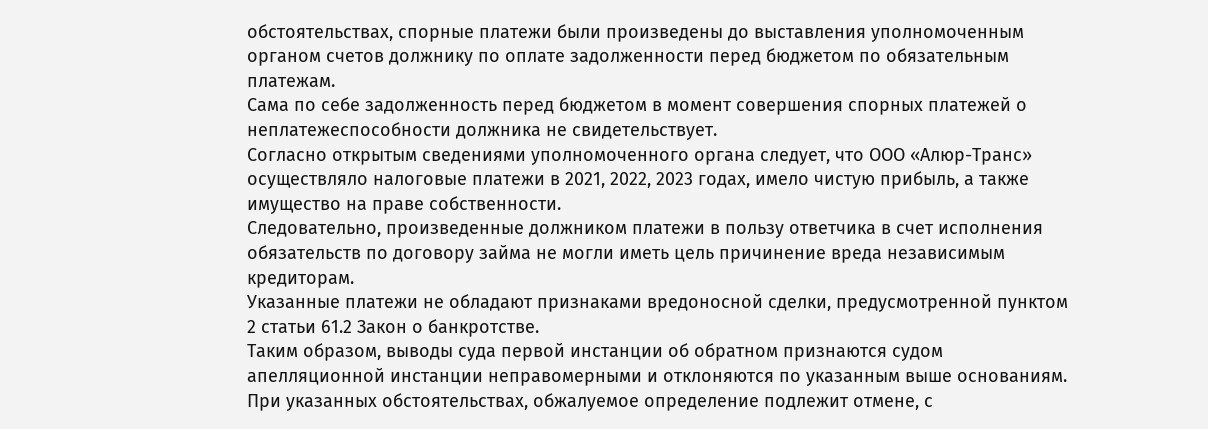обстоятельствах, спорные платежи были произведены до выставления уполномоченным органом счетов должнику по оплате задолженности перед бюджетом по обязательным платежам.
Сама по себе задолженность перед бюджетом в момент совершения спорных платежей о неплатежеспособности должника не свидетельствует.
Согласно открытым сведениями уполномоченного органа следует, что ООО «Алюр-Транс» осуществляло налоговые платежи в 2021, 2022, 2023 годах, имело чистую прибыль, а также имущество на праве собственности.
Следовательно, произведенные должником платежи в пользу ответчика в счет исполнения обязательств по договору займа не могли иметь цель причинение вреда независимым кредиторам.
Указанные платежи не обладают признаками вредоносной сделки, предусмотренной пунктом 2 статьи 61.2 Закон о банкротстве.
Таким образом, выводы суда первой инстанции об обратном признаются судом апелляционной инстанции неправомерными и отклоняются по указанным выше основаниям.
При указанных обстоятельствах, обжалуемое определение подлежит отмене, с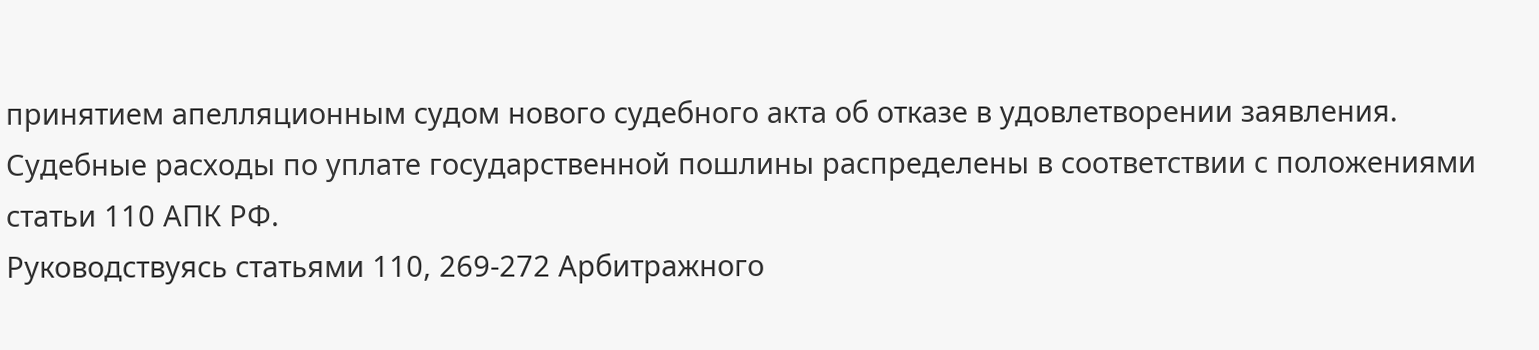принятием апелляционным судом нового судебного акта об отказе в удовлетворении заявления.
Судебные расходы по уплате государственной пошлины распределены в соответствии с положениями статьи 110 АПК РФ.
Руководствуясь статьями 110, 269-272 Арбитражного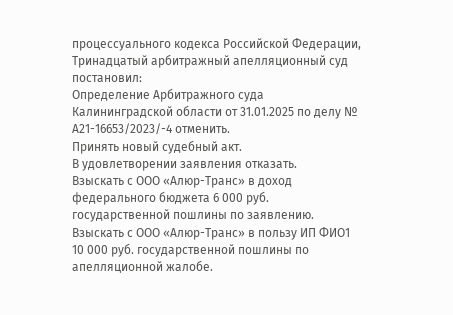процессуального кодекса Российской Федерации, Тринадцатый арбитражный апелляционный суд
постановил:
Определение Арбитражного суда Калининградской области от 31.01.2025 по делу № А21-16653/2023/-4 отменить.
Принять новый судебный акт.
В удовлетворении заявления отказать.
Взыскать с ООО «Алюр-Транс» в доход федерального бюджета 6 000 руб. государственной пошлины по заявлению.
Взыскать с ООО «Алюр-Транс» в пользу ИП ФИО1 10 000 руб. государственной пошлины по апелляционной жалобе.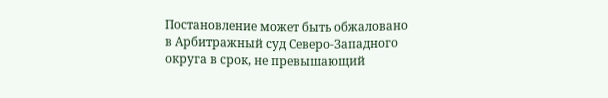Постановление может быть обжаловано в Арбитражный суд Северо-Западного округа в срок, не превышающий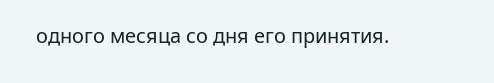одного месяца со дня его принятия.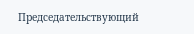Председательствующий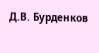Д.В. Бурденков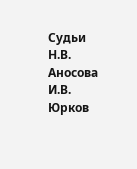Судьи
Н.В. Аносова
И.В. Юрков